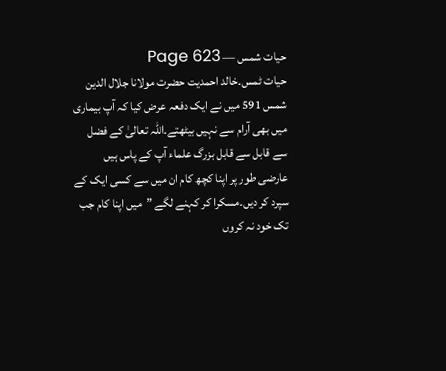حیات شمس — Page 623
حیات ٹمس۔خالد احمدیت حضرت مولانا جلال الدین شمس 591 میں نے ایک دفعہ عرض کیا کہ آپ بیماری میں بھی آرام سے نہیں بیٹھتے۔اللہ تعالیٰ کے فضل سے قابل سے قابل بزرگ علماء آپ کے پاس ہیں عارضی طور پر اپنا کچھ کام ان میں سے کسی ایک کے سپرد کر دیں۔مسکرا کر کہنے لگے ”میں اپنا کام جب تک خود نہ کروں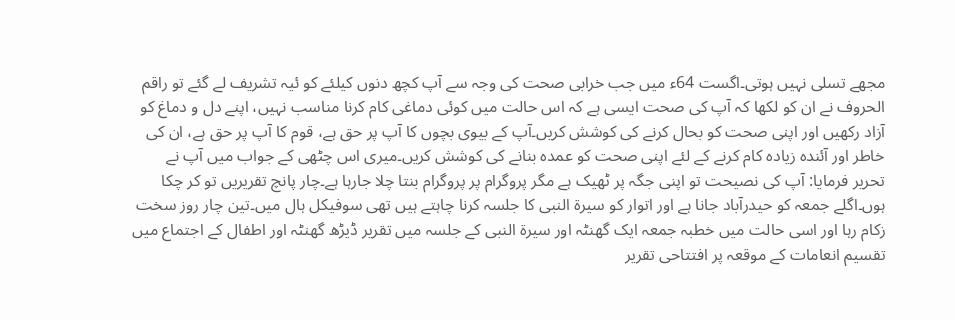مجھے تسلی نہیں ہوتی۔اگست 64ء میں جب خرابی صحت کی وجہ سے آپ کچھ دنوں کیلئے کو ئیہ تشریف لے گئے تو راقم الحروف نے ان کو لکھا کہ آپ کی صحت ایسی ہے کہ اس حالت میں کوئی دماغی کام کرنا مناسب نہیں، اپنے دل و دماغ کو آزاد رکھیں اور اپنی صحت کو بحال کرنے کی کوشش کریں۔آپ کے بیوی بچوں کا آپ پر حق ہے، قوم کا آپ پر حق ہے، ان کی خاطر اور آئندہ زیادہ کام کرنے کے لئے اپنی صحت کو عمدہ بنانے کی کوشش کریں۔میری اس چٹھی کے جواب میں آپ نے تحریر فرمایا: آپ کی نصیحت تو اپنی جگہ پر ٹھیک ہے مگر پروگرام پر پروگرام بنتا چلا جارہا ہے۔چار پانچ تقریریں تو کر چکا ہوں۔اگلے جمعہ کو حیدرآباد جانا ہے اور اتوار کو سیرۃ النبی کا جلسہ کرنا چاہتے ہیں تھی سوفیکل ہال میں۔تین چار روز سخت زکام رہا اور اسی حالت میں خطبہ جمعہ ایک گھنٹہ اور سیرۃ النبی کے جلسہ میں تقریر ڈیڑھ گھنٹہ اور اطفال کے اجتماع میں تقسیم انعامات کے موقعہ پر افتتاحی تقریر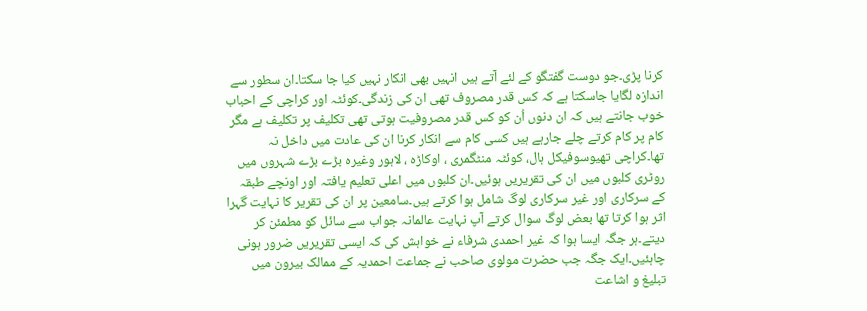کرنا پڑی۔جو دوست گفتگو کے لئے آتے ہیں انہیں بھی انکار نہیں کیا جا سکتا۔ان سطور سے اندازہ لگایا جاسکتا ہے کہ کس قدر مصروف تھی ان کی زندگی۔کوئٹہ اور کراچی کے احباب خوب جانتے ہیں کہ ان دنوں اُن کو کس قدر مصروفیت ہوتی تھی تکلیف پر تکلیف ہے مگر کام پر کام کرتے چلے جارہے ہیں کسی کام سے انکار کرنا ان کی عادت میں داخل نہ تھا۔کراچی تھیوسوفیکل ہال، کوئٹہ منٹگمری ، اوکاڑہ ، لاہور وغیرہ بڑے بڑے شہروں میں روٹری کلبوں میں ان کی تقریریں ہوئیں۔ان کلبوں میں اعلی تعلیم یافتہ اور اونچے طبقہ کے سرکاری اور غیر سرکاری لوگ شامل ہوا کرتے ہیں۔سامعین پر ان کی تقریر کا نہایت گہرا اثر ہوا کرتا تھا بعض لوگ سوال کرتے آپ نہایت عالمانہ جواب سے سائل کو مطمئن کر دیتے۔ہر جگہ ایسا ہوا کہ غیر احمدی شرفاء نے خواہش کی کہ ایسی تقریریں ضرور ہونی چاہئیں۔ایک جگہ جب حضرت مولوی صاحب نے جماعت احمدیہ کے ممالک بیرون میں تبلیغ و اشاعت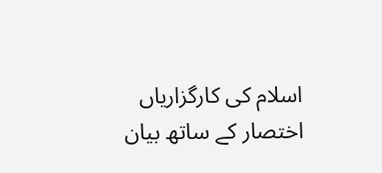اسلام کی کارگزاریاں اختصار کے ساتھ بیان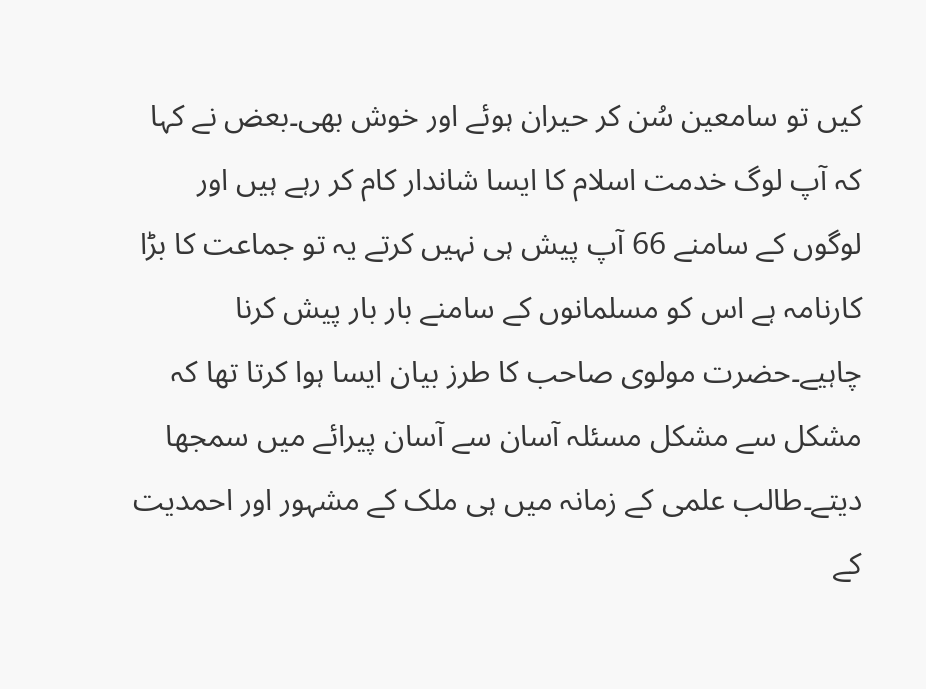کیں تو سامعین سُن کر حیران ہوئے اور خوش بھی۔بعض نے کہا کہ آپ لوگ خدمت اسلام کا ایسا شاندار کام کر رہے ہیں اور لوگوں کے سامنے 66 آپ پیش ہی نہیں کرتے یہ تو جماعت کا بڑا کارنامہ ہے اس کو مسلمانوں کے سامنے بار بار پیش کرنا چاہیے۔حضرت مولوی صاحب کا طرز بیان ایسا ہوا کرتا تھا کہ مشکل سے مشکل مسئلہ آسان سے آسان پیرائے میں سمجھا دیتے۔طالب علمی کے زمانہ میں ہی ملک کے مشہور اور احمدیت کے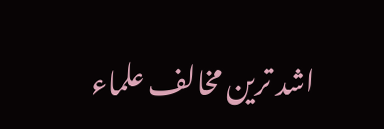اشد ترین مخالف علماء